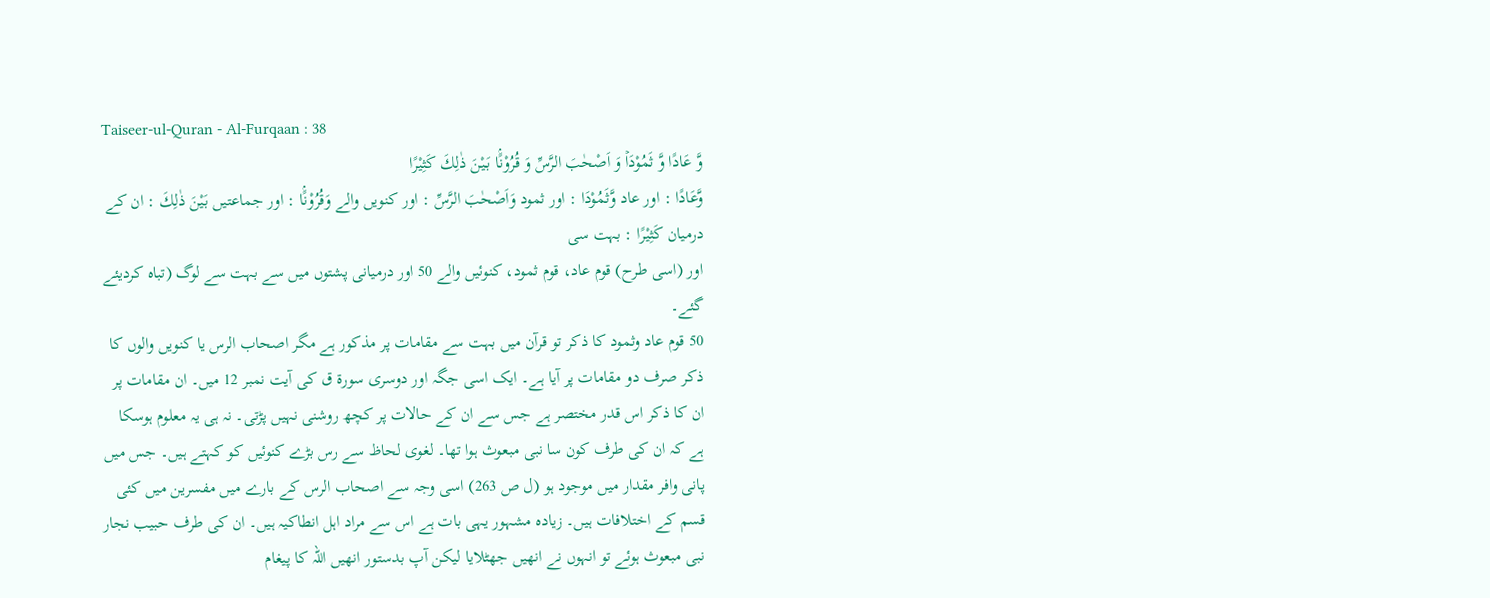Taiseer-ul-Quran - Al-Furqaan : 38
وَّ عَادًا وَّ ثَمُوْدَاۡ وَ اَصْحٰبَ الرَّسِّ وَ قُرُوْنًۢا بَیْنَ ذٰلِكَ كَثِیْرًا
وَّعَادًا : اور عاد وَّثَمُوْدَا : اور ثمود وَاَصْحٰبَ الرَّسِّ : اور کنویں والے وَقُرُوْنًۢا : اور جماعتیں بَيْنَ ذٰلِكَ : ان کے درمیان كَثِيْرًا : بہت سی
اور (اسی طرح) قوم عاد، قوم ثمود، کنوئیں والے 50 اور درمیانی پشتوں میں سے بہت سے لوگ (تباہ کردیئے گئے۔
50 قوم عاد وثمود کا ذکر تو قرآن میں بہت سے مقامات پر مذکور ہے مگر اصحاب الرس یا کنویں والوں کا ذکر صرف دو مقامات پر آیا ہے۔ ایک اسی جگہ اور دوسری سورة ق کی آیت نمبر 12 میں۔ ان مقامات پر ان کا ذکر اس قدر مختصر ہے جس سے ان کے حالات پر کچھ روشنی نہیں پڑتی۔ نہ ہی یہ معلوم ہوسکا ہے کہ ان کی طرف کون سا نبی مبعوث ہوا تھا۔ لغوی لحاظ سے رس بڑے کنوئیں کو کہتے ہیں۔ جس میں پانی وافر مقدار میں موجود ہو (ل ص 263) اسی وجہ سے اصحاب الرس کے بارے میں مفسرین میں کئی قسم کے اختلافات ہیں۔ زیادہ مشہور یہی بات ہے اس سے مراد اہل انطاکیہ ہیں۔ ان کی طرف حبیب نجار نبی مبعوث ہوئے تو انہوں نے انھیں جھٹلایا لیکن آپ بدستور انھیں اللہ کا پیغام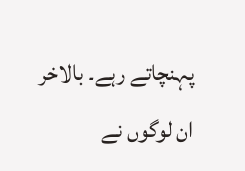پہنچاتے رہے۔ بالاخر ان لوگوں نے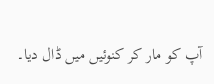آپ کو مار کر کنوئیں میں ڈال دیا۔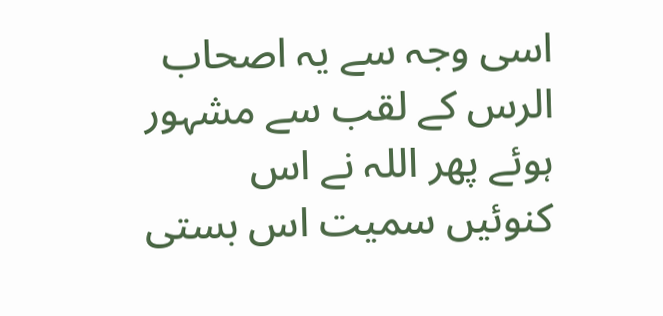اسی وجہ سے یہ اصحاب الرس کے لقب سے مشہور ہوئے پھر اللہ نے اس کنوئیں سمیت اس بستی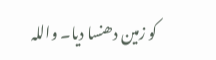کو زمین دھنسا دیا۔ واللہ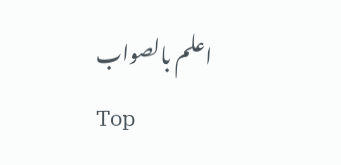اعلم بالصواب
Top